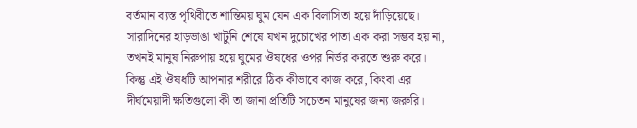বর্তমান ব্যস্ত পৃথিবীতে শান্তিময় ঘুম যেন এক বিলাসিতা হয়ে দাঁড়িয়েছে। সারাদিনের হাড়ভাঙা খাটুনি শেষে যখন দুচোখের পাতা এক করা সম্ভব হয় না, তখনই মানুষ নিরুপায় হয়ে ঘুমের ঔষধের ওপর নির্ভর করতে শুরু করে। কিন্তু এই ঔষধটি আপনার শরীরে ঠিক কীভাবে কাজ করে, কিংবা এর দীর্ঘমেয়াদী ক্ষতিগুলো কী তা জানা প্রতিটি সচেতন মানুষের জন্য জরুরি।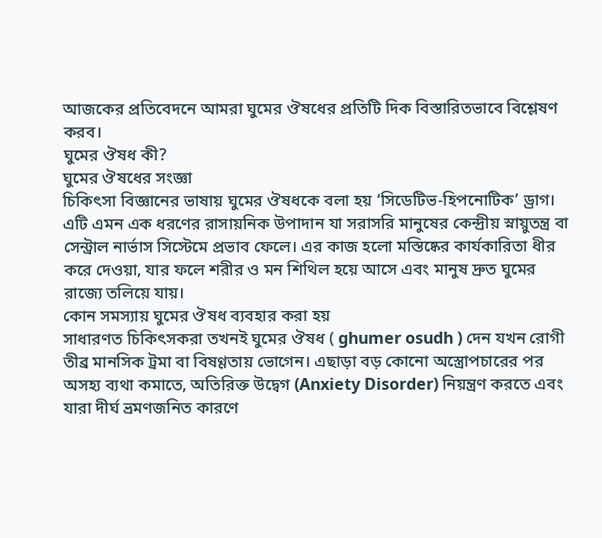আজকের প্রতিবেদনে আমরা ঘুমের ঔষধের প্রতিটি দিক বিস্তারিতভাবে বিশ্লেষণ করব।
ঘুমের ঔষধ কী?
ঘুমের ঔষধের সংজ্ঞা
চিকিৎসা বিজ্ঞানের ভাষায় ঘুমের ঔষধকে বলা হয় ‘সিডেটিভ-হিপনোটিক’ ড্রাগ। এটি এমন এক ধরণের রাসায়নিক উপাদান যা সরাসরি মানুষের কেন্দ্রীয় স্নায়ুতন্ত্র বা সেন্ট্রাল নার্ভাস সিস্টেমে প্রভাব ফেলে। এর কাজ হলো মস্তিষ্কের কার্যকারিতা ধীর করে দেওয়া, যার ফলে শরীর ও মন শিথিল হয়ে আসে এবং মানুষ দ্রুত ঘুমের রাজ্যে তলিয়ে যায়।
কোন সমস্যায় ঘুমের ঔষধ ব্যবহার করা হয়
সাধারণত চিকিৎসকরা তখনই ঘুমের ঔষধ ( ghumer osudh ) দেন যখন রোগী তীব্র মানসিক ট্রমা বা বিষণ্ণতায় ভোগেন। এছাড়া বড় কোনো অস্ত্রোপচারের পর অসহ্য ব্যথা কমাতে, অতিরিক্ত উদ্বেগ (Anxiety Disorder) নিয়ন্ত্রণ করতে এবং যারা দীর্ঘ ভ্রমণজনিত কারণে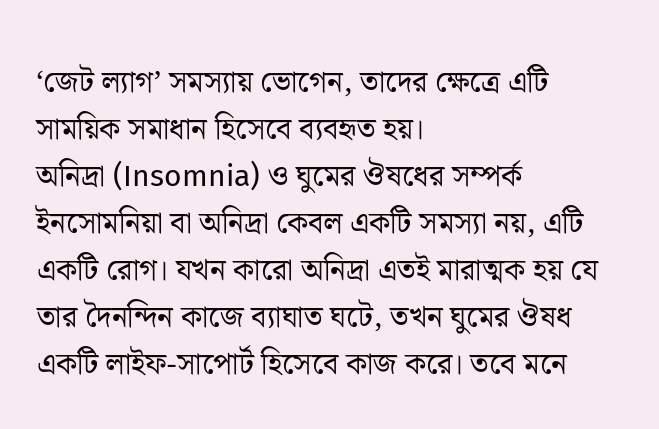‘জেট ল্যাগ’ সমস্যায় ভোগেন, তাদের ক্ষেত্রে এটি সাময়িক সমাধান হিসেবে ব্যবহৃত হয়।
অনিদ্রা (Insomnia) ও ঘুমের ঔষধের সম্পর্ক
ইনসোমনিয়া বা অনিদ্রা কেবল একটি সমস্যা নয়, এটি একটি রোগ। যখন কারো অনিদ্রা এতই মারাত্মক হয় যে তার দৈনন্দিন কাজে ব্যাঘাত ঘটে, তখন ঘুমের ঔষধ একটি লাইফ-সাপোর্ট হিসেবে কাজ করে। তবে মনে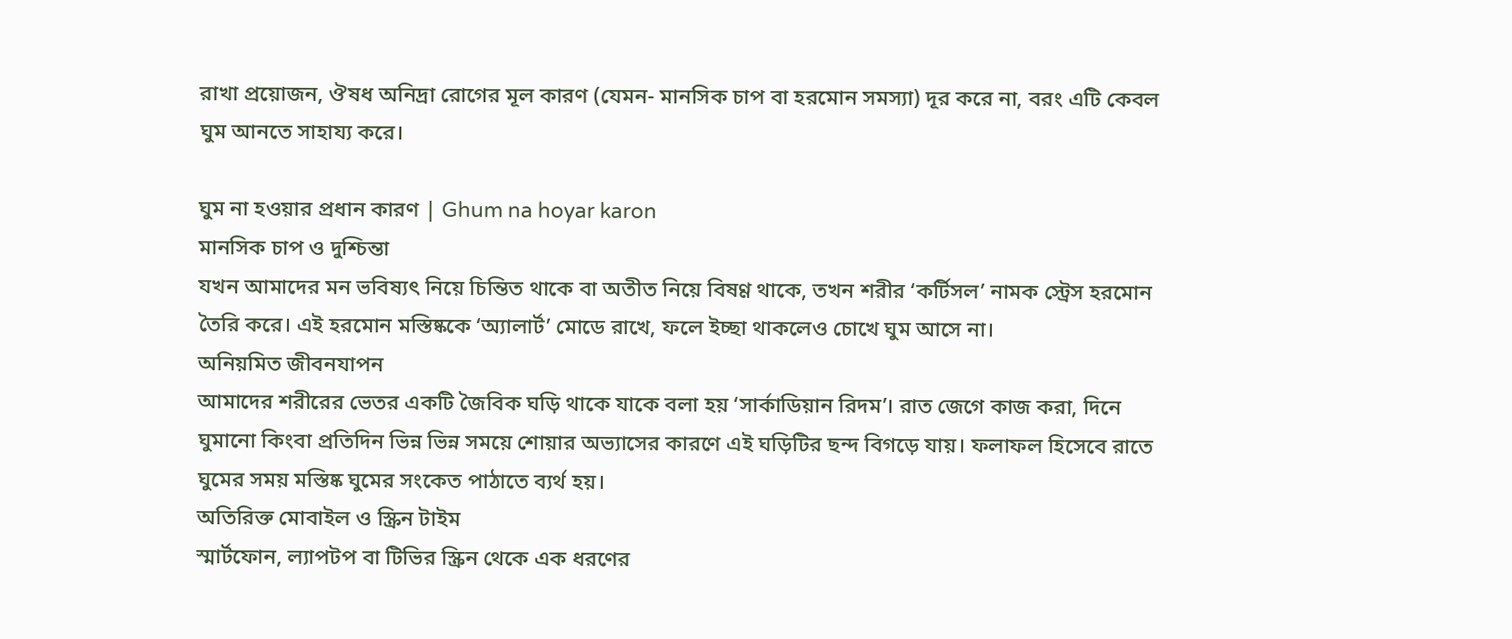রাখা প্রয়োজন, ঔষধ অনিদ্রা রোগের মূল কারণ (যেমন- মানসিক চাপ বা হরমোন সমস্যা) দূর করে না, বরং এটি কেবল ঘুম আনতে সাহায্য করে।

ঘুম না হওয়ার প্রধান কারণ | Ghum na hoyar karon
মানসিক চাপ ও দুশ্চিন্তা
যখন আমাদের মন ভবিষ্যৎ নিয়ে চিন্তিত থাকে বা অতীত নিয়ে বিষণ্ণ থাকে, তখন শরীর ‘কর্টিসল’ নামক স্ট্রেস হরমোন তৈরি করে। এই হরমোন মস্তিষ্ককে ‘অ্যালার্ট’ মোডে রাখে, ফলে ইচ্ছা থাকলেও চোখে ঘুম আসে না।
অনিয়মিত জীবনযাপন
আমাদের শরীরের ভেতর একটি জৈবিক ঘড়ি থাকে যাকে বলা হয় ‘সার্কাডিয়ান রিদম’। রাত জেগে কাজ করা, দিনে ঘুমানো কিংবা প্রতিদিন ভিন্ন ভিন্ন সময়ে শোয়ার অভ্যাসের কারণে এই ঘড়িটির ছন্দ বিগড়ে যায়। ফলাফল হিসেবে রাতে ঘুমের সময় মস্তিষ্ক ঘুমের সংকেত পাঠাতে ব্যর্থ হয়।
অতিরিক্ত মোবাইল ও স্ক্রিন টাইম
স্মার্টফোন, ল্যাপটপ বা টিভির স্ক্রিন থেকে এক ধরণের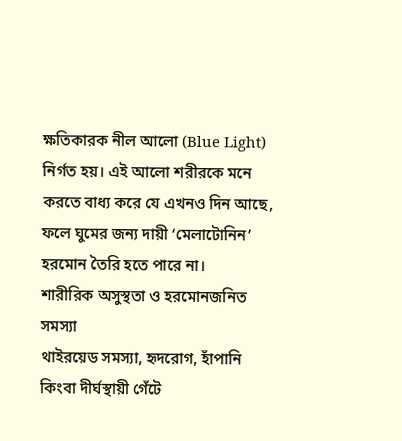ক্ষতিকারক নীল আলো (Blue Light) নির্গত হয়। এই আলো শরীরকে মনে করতে বাধ্য করে যে এখনও দিন আছে, ফলে ঘুমের জন্য দায়ী ‘মেলাটোনিন’ হরমোন তৈরি হতে পারে না।
শারীরিক অসুস্থতা ও হরমোনজনিত সমস্যা
থাইরয়েড সমস্যা, হৃদরোগ, হাঁপানি কিংবা দীর্ঘস্থায়ী গেঁটে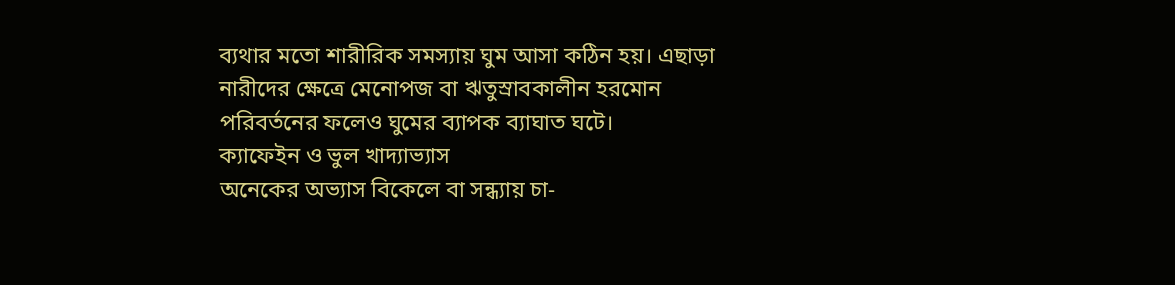ব্যথার মতো শারীরিক সমস্যায় ঘুম আসা কঠিন হয়। এছাড়া নারীদের ক্ষেত্রে মেনোপজ বা ঋতুস্রাবকালীন হরমোন পরিবর্তনের ফলেও ঘুমের ব্যাপক ব্যাঘাত ঘটে।
ক্যাফেইন ও ভুল খাদ্যাভ্যাস
অনেকের অভ্যাস বিকেলে বা সন্ধ্যায় চা-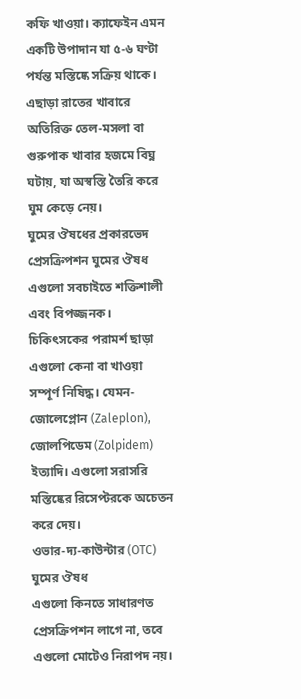কফি খাওয়া। ক্যাফেইন এমন একটি উপাদান যা ৫-৬ ঘণ্টা পর্যন্ত মস্তিষ্কে সক্রিয় থাকে। এছাড়া রাতের খাবারে অতিরিক্ত তেল-মসলা বা গুরুপাক খাবার হজমে বিঘ্ন ঘটায়, যা অস্বস্তি তৈরি করে ঘুম কেড়ে নেয়।
ঘুমের ঔষধের প্রকারভেদ
প্রেসক্রিপশন ঘুমের ঔষধ
এগুলো সবচাইতে শক্তিশালী এবং বিপজ্জনক। চিকিৎসকের পরামর্শ ছাড়া এগুলো কেনা বা খাওয়া সম্পূর্ণ নিষিদ্ধ। যেমন- জোলেপ্লোন (Zaleplon), জোলপিডেম (Zolpidem) ইত্যাদি। এগুলো সরাসরি মস্তিষ্কের রিসেপ্টরকে অচেতন করে দেয়।
ওভার-দ্য-কাউন্টার (OTC) ঘুমের ঔষধ
এগুলো কিনতে সাধারণত প্রেসক্রিপশন লাগে না, তবে এগুলো মোটেও নিরাপদ নয়।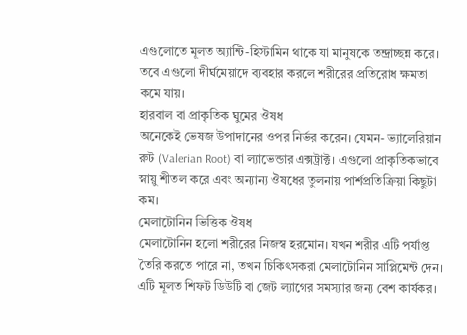এগুলোতে মূলত অ্যান্টি-হিস্টামিন থাকে যা মানুষকে তন্দ্রাচ্ছন্ন করে। তবে এগুলো দীর্ঘমেয়াদে ব্যবহার করলে শরীরের প্রতিরোধ ক্ষমতা কমে যায়।
হারবাল বা প্রাকৃতিক ঘুমের ঔষধ
অনেকেই ভেষজ উপাদানের ওপর নির্ভর করেন। যেমন- ভ্যালেরিয়ান রুট (Valerian Root) বা ল্যাভেন্ডার এক্সট্রাক্ট। এগুলো প্রাকৃতিকভাবে স্নায়ু শীতল করে এবং অন্যান্য ঔষধের তুলনায় পার্শপ্রতিক্রিয়া কিছুটা কম।
মেলাটোনিন ভিত্তিক ঔষধ
মেলাটোনিন হলো শরীরের নিজস্ব হরমোন। যখন শরীর এটি পর্যাপ্ত তৈরি করতে পারে না, তখন চিকিৎসকরা মেলাটোনিন সাপ্লিমেন্ট দেন। এটি মূলত শিফট ডিউটি বা জেট ল্যাগের সমস্যার জন্য বেশ কার্যকর।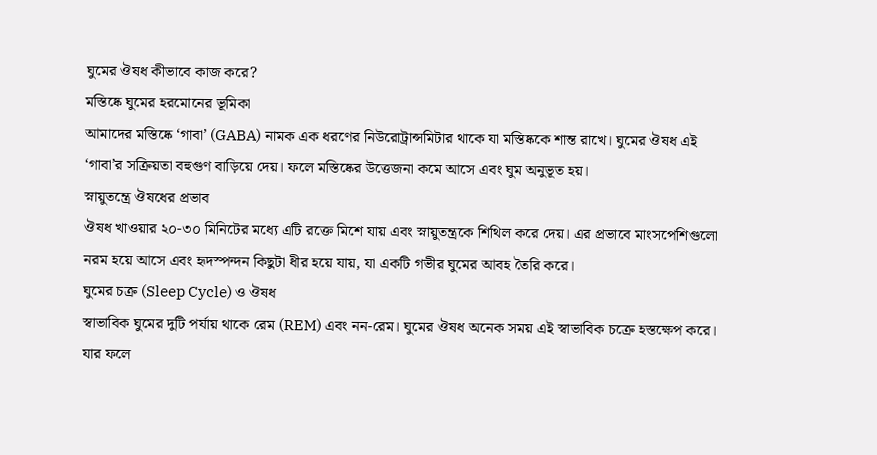ঘুমের ঔষধ কীভাবে কাজ করে?
মস্তিষ্কে ঘুমের হরমোনের ভূমিকা
আমাদের মস্তিষ্কে ‘গাবা’ (GABA) নামক এক ধরণের নিউরোট্রান্সমিটার থাকে যা মস্তিষ্ককে শান্ত রাখে। ঘুমের ঔষধ এই ‘গাবা’র সক্রিয়তা বহুগুণ বাড়িয়ে দেয়। ফলে মস্তিষ্কের উত্তেজনা কমে আসে এবং ঘুম অনুভূত হয়।
স্নায়ুতন্ত্রে ঔষধের প্রভাব
ঔষধ খাওয়ার ২০-৩০ মিনিটের মধ্যে এটি রক্তে মিশে যায় এবং স্নায়ুতন্ত্রকে শিথিল করে দেয়। এর প্রভাবে মাংসপেশিগুলো নরম হয়ে আসে এবং হৃদস্পন্দন কিছুটা ধীর হয়ে যায়, যা একটি গভীর ঘুমের আবহ তৈরি করে।
ঘুমের চক্র (Sleep Cycle) ও ঔষধ
স্বাভাবিক ঘুমের দুটি পর্যায় থাকে রেম (REM) এবং নন-রেম। ঘুমের ঔষধ অনেক সময় এই স্বাভাবিক চক্রে হস্তক্ষেপ করে। যার ফলে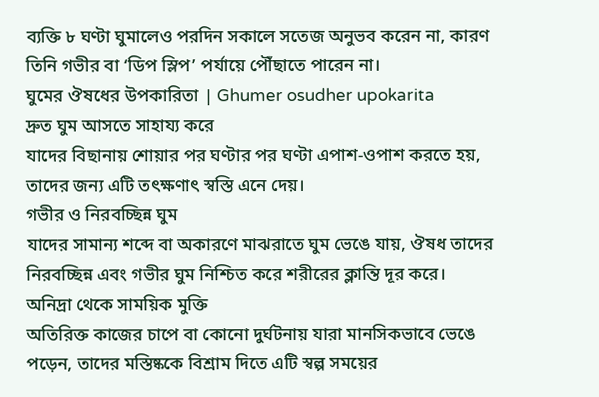ব্যক্তি ৮ ঘণ্টা ঘুমালেও পরদিন সকালে সতেজ অনুভব করেন না, কারণ তিনি গভীর বা ‘ডিপ স্লিপ’ পর্যায়ে পৌঁছাতে পারেন না।
ঘুমের ঔষধের উপকারিতা | Ghumer osudher upokarita
দ্রুত ঘুম আসতে সাহায্য করে
যাদের বিছানায় শোয়ার পর ঘণ্টার পর ঘণ্টা এপাশ-ওপাশ করতে হয়, তাদের জন্য এটি তৎক্ষণাৎ স্বস্তি এনে দেয়।
গভীর ও নিরবচ্ছিন্ন ঘুম
যাদের সামান্য শব্দে বা অকারণে মাঝরাতে ঘুম ভেঙে যায়, ঔষধ তাদের নিরবচ্ছিন্ন এবং গভীর ঘুম নিশ্চিত করে শরীরের ক্লান্তি দূর করে।
অনিদ্রা থেকে সাময়িক মুক্তি
অতিরিক্ত কাজের চাপে বা কোনো দুর্ঘটনায় যারা মানসিকভাবে ভেঙে পড়েন, তাদের মস্তিষ্ককে বিশ্রাম দিতে এটি স্বল্প সময়ের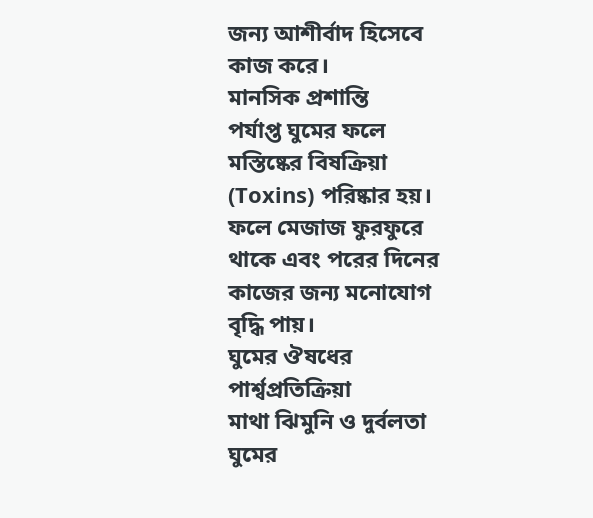জন্য আশীর্বাদ হিসেবে কাজ করে।
মানসিক প্রশান্তি
পর্যাপ্ত ঘুমের ফলে মস্তিষ্কের বিষক্রিয়া (Toxins) পরিষ্কার হয়। ফলে মেজাজ ফুরফুরে থাকে এবং পরের দিনের কাজের জন্য মনোযোগ বৃদ্ধি পায়।
ঘুমের ঔষধের পার্শ্বপ্রতিক্রিয়া
মাথা ঝিমুনি ও দুর্বলতা
ঘুমের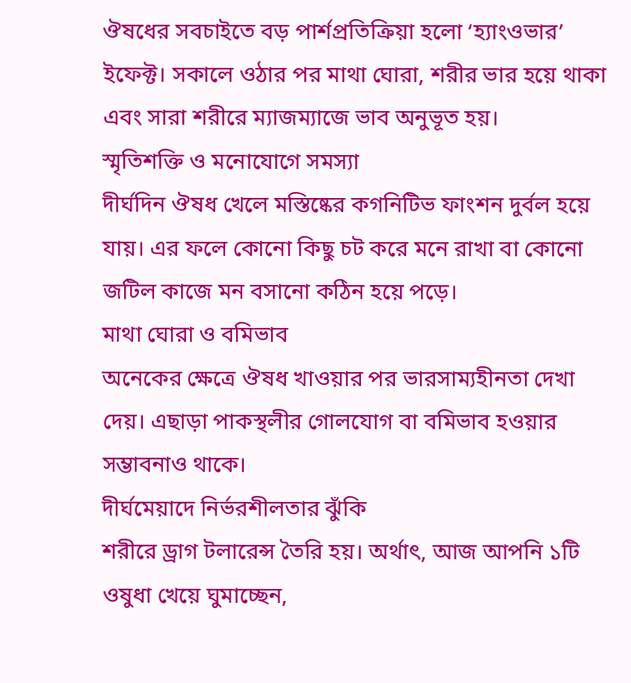ঔষধের সবচাইতে বড় পার্শপ্রতিক্রিয়া হলো ‘হ্যাংওভার’ ইফেক্ট। সকালে ওঠার পর মাথা ঘোরা, শরীর ভার হয়ে থাকা এবং সারা শরীরে ম্যাজম্যাজে ভাব অনুভূত হয়।
স্মৃতিশক্তি ও মনোযোগে সমস্যা
দীর্ঘদিন ঔষধ খেলে মস্তিষ্কের কগনিটিভ ফাংশন দুর্বল হয়ে যায়। এর ফলে কোনো কিছু চট করে মনে রাখা বা কোনো জটিল কাজে মন বসানো কঠিন হয়ে পড়ে।
মাথা ঘোরা ও বমিভাব
অনেকের ক্ষেত্রে ঔষধ খাওয়ার পর ভারসাম্যহীনতা দেখা দেয়। এছাড়া পাকস্থলীর গোলযোগ বা বমিভাব হওয়ার সম্ভাবনাও থাকে।
দীর্ঘমেয়াদে নির্ভরশীলতার ঝুঁকি
শরীরে ড্রাগ টলারেন্স তৈরি হয়। অর্থাৎ, আজ আপনি ১টি ওষুধা খেয়ে ঘুমাচ্ছেন,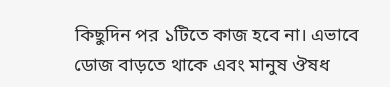কিছুদিন পর ১টিতে কাজ হবে না। এভাবে ডোজ বাড়তে থাকে এবং মানুষ ঔষধ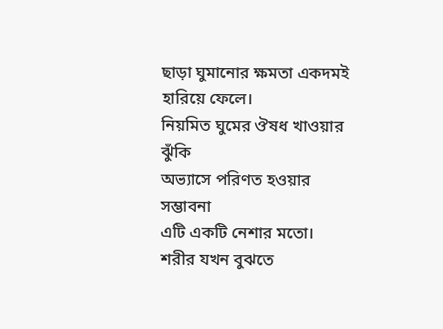ছাড়া ঘুমানোর ক্ষমতা একদমই হারিয়ে ফেলে।
নিয়মিত ঘুমের ঔষধ খাওয়ার ঝুঁকি
অভ্যাসে পরিণত হওয়ার সম্ভাবনা
এটি একটি নেশার মতো। শরীর যখন বুঝতে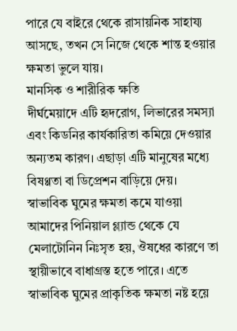পারে যে বাইরে থেকে রাসায়নিক সাহায্য আসছে, তখন সে নিজে থেকে শান্ত হওয়ার ক্ষমতা ভুলে যায়।
মানসিক ও শারীরিক ক্ষতি
দীর্ঘমেয়াদে এটি হৃদরোগ, লিভারের সমস্যা এবং কিডনির কার্যকারিতা কমিয়ে দেওয়ার অন্যতম কারণ। এছাড়া এটি মানুষের মধ্যে বিষণ্ণতা বা ডিপ্রেশন বাড়িয়ে দেয়।
স্বাভাবিক ঘুমের ক্ষমতা কমে যাওয়া
আমাদের পিনিয়াল গ্ল্যান্ড থেকে যে মেলাটোনিন নিঃসৃত হয়, ঔষধের কারণে তা স্থায়ীভাবে বাধাগ্রস্ত হতে পারে। এতে স্বাভাবিক ঘুমের প্রাকৃতিক ক্ষমতা নষ্ট হয়ে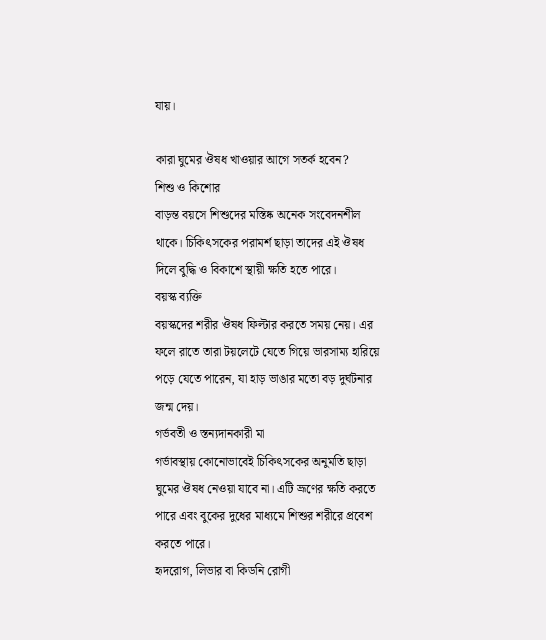যায়।

কারা ঘুমের ঔষধ খাওয়ার আগে সতর্ক হবেন?
শিশু ও কিশোর
বাড়ন্ত বয়সে শিশুদের মস্তিষ্ক অনেক সংবেদনশীল থাকে। চিকিৎসকের পরামর্শ ছাড়া তাদের এই ঔষধ দিলে বুদ্ধি ও বিকাশে স্থায়ী ক্ষতি হতে পারে।
বয়স্ক ব্যক্তি
বয়স্কদের শরীর ঔষধ ফিল্টার করতে সময় নেয়। এর ফলে রাতে তারা টয়লেটে যেতে গিয়ে ভারসাম্য হারিয়ে পড়ে যেতে পারেন, যা হাড় ভাঙার মতো বড় দুর্ঘটনার জন্ম দেয়।
গর্ভবতী ও স্তন্যদানকারী মা
গর্ভাবস্থায় কোনোভাবেই চিকিৎসকের অনুমতি ছাড়া ঘুমের ঔষধ নেওয়া যাবে না। এটি ভ্রূণের ক্ষতি করতে পারে এবং বুকের দুধের মাধ্যমে শিশুর শরীরে প্রবেশ করতে পারে।
হৃদরোগ, লিভার বা কিডনি রোগী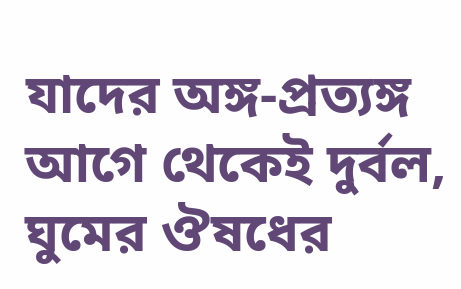যাদের অঙ্গ-প্রত্যঙ্গ আগে থেকেই দুর্বল, ঘুমের ঔষধের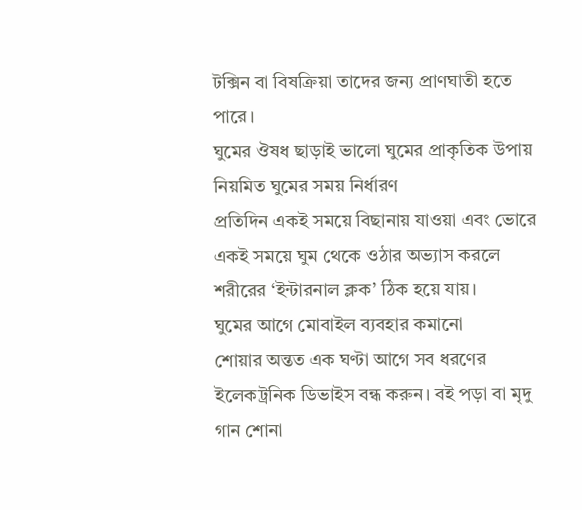টক্সিন বা বিষক্রিয়া তাদের জন্য প্রাণঘাতী হতে পারে।
ঘুমের ঔষধ ছাড়াই ভালো ঘুমের প্রাকৃতিক উপায়
নিয়মিত ঘুমের সময় নির্ধারণ
প্রতিদিন একই সময়ে বিছানায় যাওয়া এবং ভোরে একই সময়ে ঘুম থেকে ওঠার অভ্যাস করলে শরীরের ‘ইন্টারনাল ক্লক’ ঠিক হয়ে যায়।
ঘুমের আগে মোবাইল ব্যবহার কমানো
শোয়ার অন্তত এক ঘণ্টা আগে সব ধরণের ইলেকট্রনিক ডিভাইস বন্ধ করুন। বই পড়া বা মৃদু গান শোনা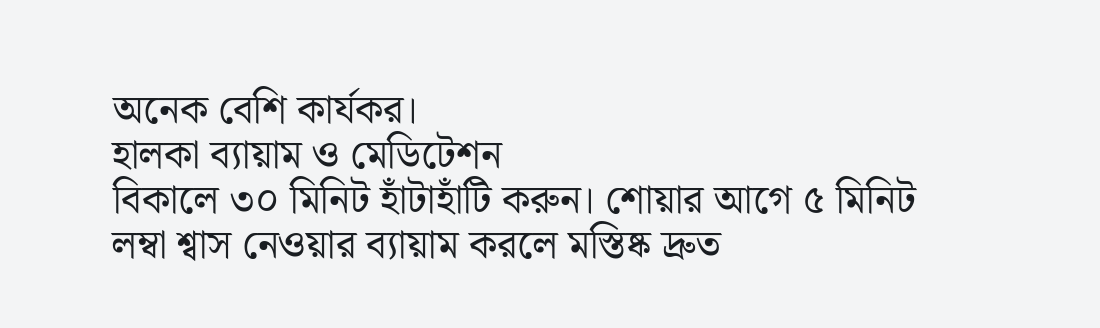অনেক বেশি কার্যকর।
হালকা ব্যায়াম ও মেডিটেশন
বিকালে ৩০ মিনিট হাঁটাহাঁটি করুন। শোয়ার আগে ৫ মিনিট লম্বা শ্বাস নেওয়ার ব্যায়াম করলে মস্তিষ্ক দ্রুত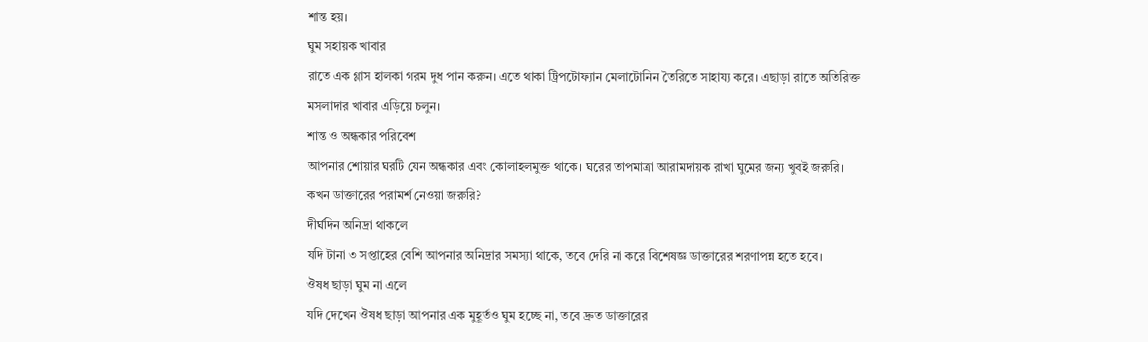শান্ত হয়।
ঘুম সহায়ক খাবার
রাতে এক গ্লাস হালকা গরম দুধ পান করুন। এতে থাকা ট্রিপটোফ্যান মেলাটোনিন তৈরিতে সাহায্য করে। এছাড়া রাতে অতিরিক্ত মসলাদার খাবার এড়িয়ে চলুন।
শান্ত ও অন্ধকার পরিবেশ
আপনার শোয়ার ঘরটি যেন অন্ধকার এবং কোলাহলমুক্ত থাকে। ঘরের তাপমাত্রা আরামদায়ক রাখা ঘুমের জন্য খুবই জরুরি।
কখন ডাক্তারের পরামর্শ নেওয়া জরুরি?
দীর্ঘদিন অনিদ্রা থাকলে
যদি টানা ৩ সপ্তাহের বেশি আপনার অনিদ্রার সমস্যা থাকে, তবে দেরি না করে বিশেষজ্ঞ ডাক্তারের শরণাপন্ন হতে হবে।
ঔষধ ছাড়া ঘুম না এলে
যদি দেখেন ঔষধ ছাড়া আপনার এক মুহূর্তও ঘুম হচ্ছে না, তবে দ্রুত ডাক্তারের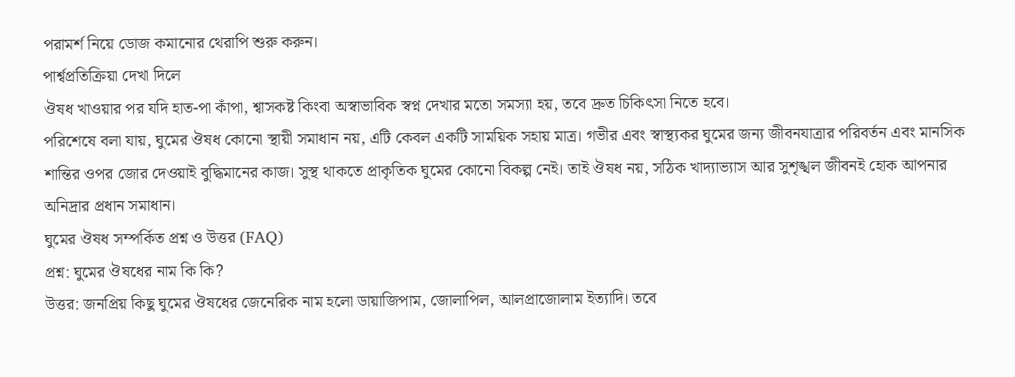পরামর্শ নিয়ে ডোজ কমানোর থেরাপি শুরু করুন।
পার্শ্বপ্রতিক্রিয়া দেখা দিলে
ঔষধ খাওয়ার পর যদি হাত-পা কাঁপা, শ্বাসকষ্ট কিংবা অস্বাভাবিক স্বপ্ন দেখার মতো সমস্যা হয়, তবে দ্রুত চিকিৎসা নিতে হবে।
পরিশেষে বলা যায়, ঘুমের ঔষধ কোনো স্থায়ী সমাধান নয়, এটি কেবল একটি সাময়িক সহায় মাত্র। গভীর এবং স্বাস্থ্যকর ঘুমের জন্য জীবনযাত্রার পরিবর্তন এবং মানসিক শান্তির ওপর জোর দেওয়াই বুদ্ধিমানের কাজ। সুস্থ থাকতে প্রাকৃতিক ঘুমের কোনো বিকল্প নেই। তাই ঔষধ নয়, সঠিক খাদ্যাভ্যাস আর সুশৃঙ্খল জীবনই হোক আপনার অনিদ্রার প্রধান সমাধান।
ঘুমের ঔষধ সম্পর্কিত প্রশ্ন ও উত্তর (FAQ)
প্রশ্ন: ঘুমের ঔষধের নাম কি কি?
উত্তর: জনপ্রিয় কিছু ঘুমের ঔষধের জেনেরিক নাম হলো ডায়াজিপাম, জোলাপিল, আলপ্রাজোলাম ইত্যাদি। তবে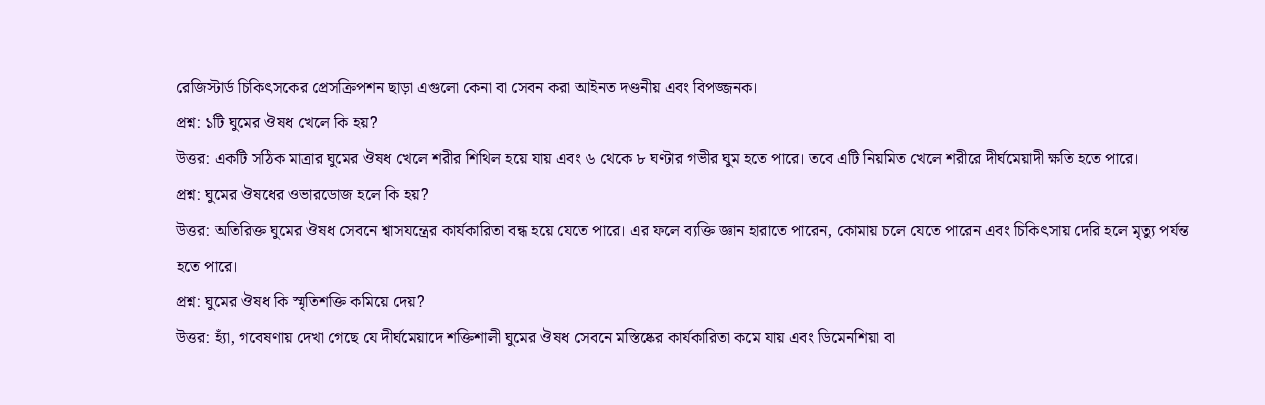রেজিস্টার্ড চিকিৎসকের প্রেসক্রিপশন ছাড়া এগুলো কেনা বা সেবন করা আইনত দণ্ডনীয় এবং বিপজ্জনক।
প্রশ্ন: ১টি ঘুমের ঔষধ খেলে কি হয়?
উত্তর: একটি সঠিক মাত্রার ঘুমের ঔষধ খেলে শরীর শিথিল হয়ে যায় এবং ৬ থেকে ৮ ঘণ্টার গভীর ঘুম হতে পারে। তবে এটি নিয়মিত খেলে শরীরে দীর্ঘমেয়াদী ক্ষতি হতে পারে।
প্রশ্ন: ঘুমের ঔষধের ওভারডোজ হলে কি হয়?
উত্তর: অতিরিক্ত ঘুমের ঔষধ সেবনে শ্বাসযন্ত্রের কার্যকারিতা বন্ধ হয়ে যেতে পারে। এর ফলে ব্যক্তি জ্ঞান হারাতে পারেন, কোমায় চলে যেতে পারেন এবং চিকিৎসায় দেরি হলে মৃত্যু পর্যন্ত হতে পারে।
প্রশ্ন: ঘুমের ঔষধ কি স্মৃতিশক্তি কমিয়ে দেয়?
উত্তর: হ্যাঁ, গবেষণায় দেখা গেছে যে দীর্ঘমেয়াদে শক্তিশালী ঘুমের ঔষধ সেবনে মস্তিষ্কের কার্যকারিতা কমে যায় এবং ডিমেনশিয়া বা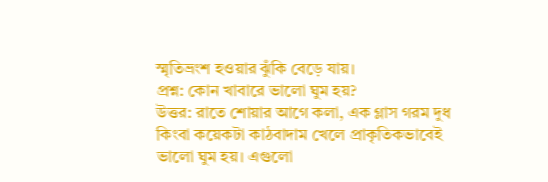স্মৃতিভ্রংশ হওয়ার ঝুঁকি বেড়ে যায়।
প্রশ্ন: কোন খাবারে ভালো ঘুম হয়?
উত্তর: রাতে শোয়ার আগে কলা, এক গ্লাস গরম দুধ কিংবা কয়েকটা কাঠবাদাম খেলে প্রাকৃতিকভাবেই ভালো ঘুম হয়। এগুলো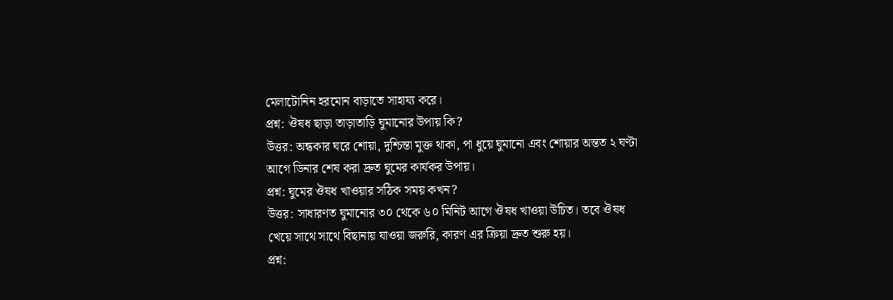মেলাটোনিন হরমোন বাড়াতে সাহায্য করে।
প্রশ্ন: ঔষধ ছাড়া তাড়াতাড়ি ঘুমানোর উপায় কি?
উত্তর: অন্ধকার ঘরে শোয়া, দুশ্চিন্তা মুক্ত থাকা, পা ধুয়ে ঘুমানো এবং শোয়ার অন্তত ২ ঘণ্টা আগে ডিনার শেষ করা দ্রুত ঘুমের কার্যকর উপায়।
প্রশ্ন: ঘুমের ঔষধ খাওয়ার সঠিক সময় কখন?
উত্তর: সাধারণত ঘুমানোর ৩০ থেকে ৬০ মিনিট আগে ঔষধ খাওয়া উচিত। তবে ঔষধ খেয়ে সাথে সাথে বিছানায় যাওয়া জরুরি, কারণ এর ক্রিয়া দ্রুত শুরু হয়।
প্রশ্ন: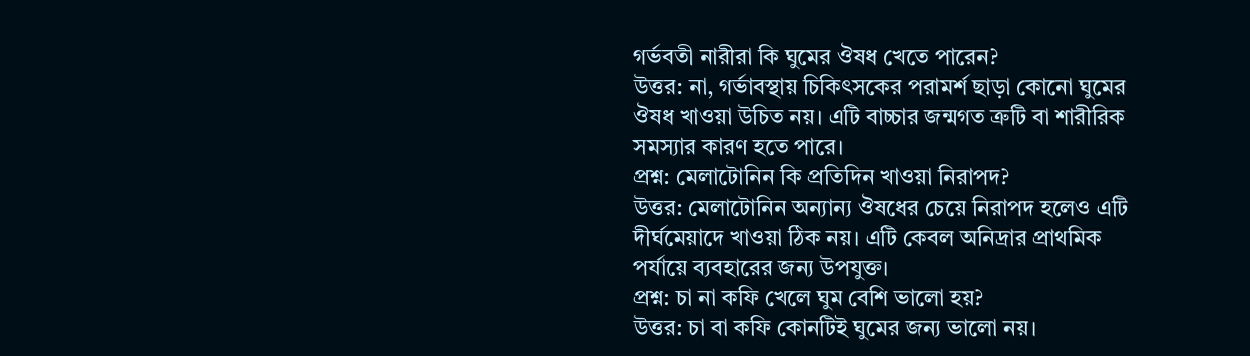গর্ভবতী নারীরা কি ঘুমের ঔষধ খেতে পারেন?
উত্তর: না, গর্ভাবস্থায় চিকিৎসকের পরামর্শ ছাড়া কোনো ঘুমের ঔষধ খাওয়া উচিত নয়। এটি বাচ্চার জন্মগত ত্রুটি বা শারীরিক সমস্যার কারণ হতে পারে।
প্রশ্ন: মেলাটোনিন কি প্রতিদিন খাওয়া নিরাপদ?
উত্তর: মেলাটোনিন অন্যান্য ঔষধের চেয়ে নিরাপদ হলেও এটি দীর্ঘমেয়াদে খাওয়া ঠিক নয়। এটি কেবল অনিদ্রার প্রাথমিক পর্যায়ে ব্যবহারের জন্য উপযুক্ত।
প্রশ্ন: চা না কফি খেলে ঘুম বেশি ভালো হয়?
উত্তর: চা বা কফি কোনটিই ঘুমের জন্য ভালো নয়।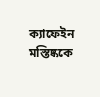ক্যাফেইন মস্তিষ্ককে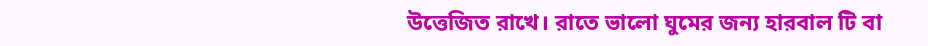উত্তেজিত রাখে। রাতে ভালো ঘুমের জন্য হারবাল টি বা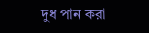দুধ পান করা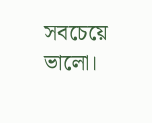সবচেয়ে ভালো।